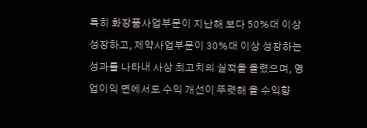특히 화장품사업부문이 지난해 보다 50%대 이상 성장하고, 제약사업부문이 30%대 이상 성장하는 성과를 나타내 사상 최고치의 실적을 올렸으며, 영업이익 면에서도 수익 개선이 뚜렷해 올 수익향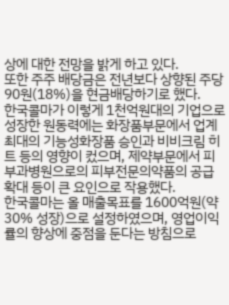상에 대한 전망을 밝게 하고 있다.
또한 주주 배당금은 전년보다 상향된 주당 90원(18%)을 현금배당하기로 했다.
한국콜마가 이렇게 1천억원대의 기업으로 성장한 원동력에는 화장품부문에서 업계 최대의 기능성화장품 승인과 비비크림 히트 등의 영향이 컸으며, 제약부문에서 피부과병원으로의 피부전문의약품의 공급 확대 등이 큰 요인으로 작용했다.
한국콜마는 올 매출목표를 1600억원(약 30% 성장)으로 설정하였으며, 영업이익률의 향상에 중점을 둔다는 방침으로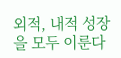외적, 내적 성장을 모두 이룬다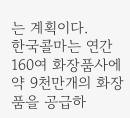는 계획이다.
한국콜마는 연간 160여 화장품사에 약 9천만개의 화장품을 공급하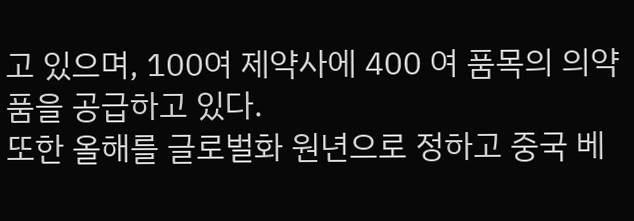고 있으며, 100여 제약사에 400 여 품목의 의약품을 공급하고 있다.
또한 올해를 글로벌화 원년으로 정하고 중국 베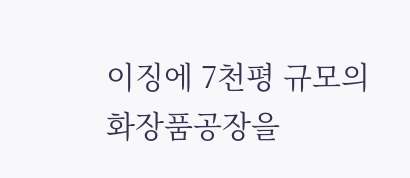이징에 7천평 규모의 화장품공장을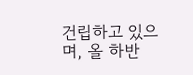건립하고 있으며, 올 하반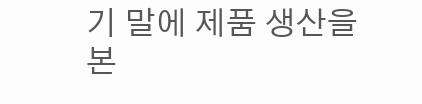기 말에 제품 생산을 본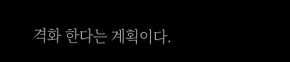격화 한다는 계획이다.